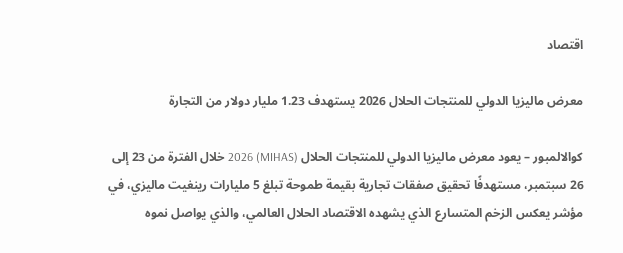اقتصاد

معرض ماليزيا الدولي للمنتجات الحلال 2026 يستهدف 1.23 مليار دولار من التجارة

كوالالمبور – يعود معرض ماليزيا الدولي للمنتجات الحلال (MIHAS) 2026 خلال الفترة من 23 إلى 26 سبتمبر، مستهدفًا تحقيق صفقات تجارية بقيمة طموحة تبلغ 5 مليارات رينغيت ماليزي، في مؤشر يعكس الزخم المتسارع الذي يشهده الاقتصاد الحلال العالمي، والذي يواصل نموه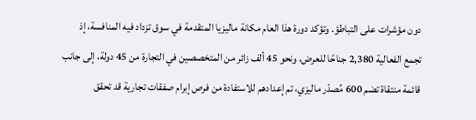دون مؤشرات على التباطؤ. وتؤكد دورة هذا العام مكانة ماليزيا المتقدمة في سوق تزداد فيه المنافسة، إذ تجمع الفعالية 2,380 جناحًا للعرض، ونحو 45 ألف زائر من المتخصصين في التجارة من 45 دولة، إلى جانب قائمة منتقاة تضم 600 مُصدّر ماليزي، تم إعدادهم للاستفادة من فرص إبرام صفقات تجارية قد تحقق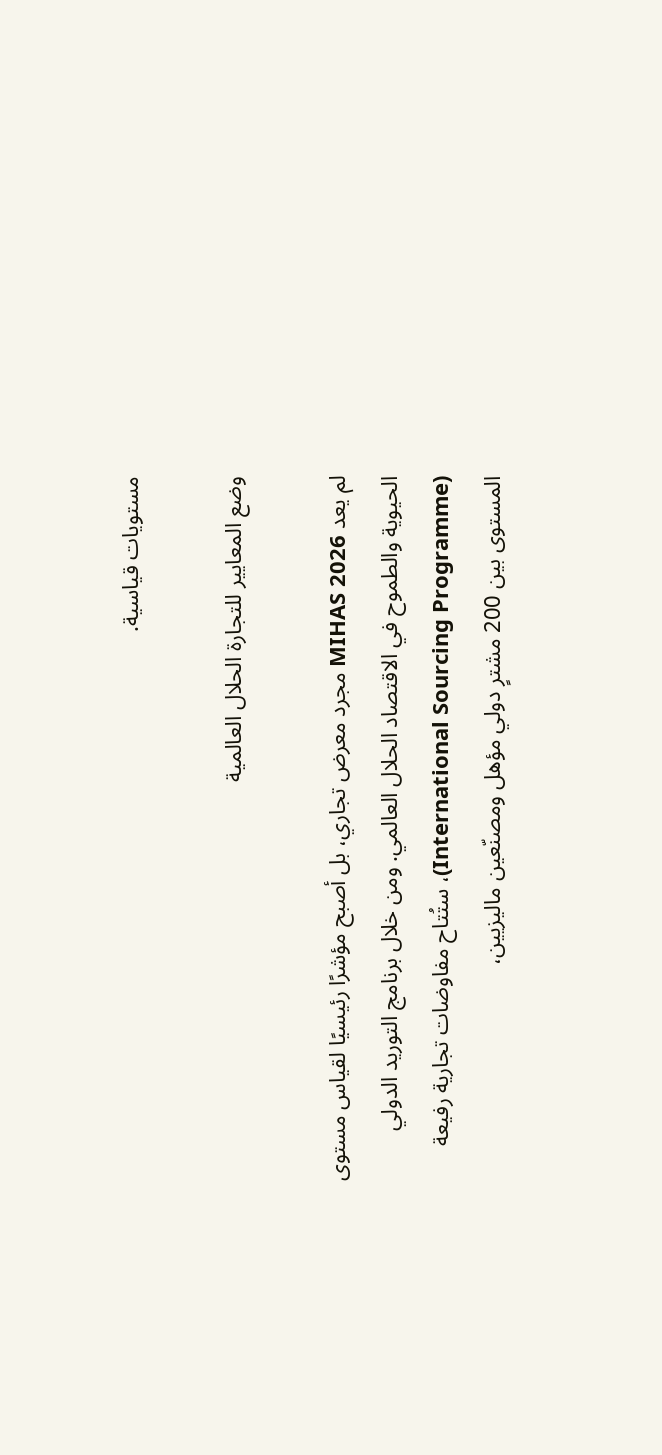مستويات قياسية.

وضع المعايير للتجارة الحلال العالمية

لم يعد MIHAS 2026 مجرد معرض تجاري، بل أصبح مؤشرًا رئيسيًا لقياس مستوى الحيوية والطموح في الاقتصاد الحلال العالمي. ومن خلال برنامج التوريد الدولي (International Sourcing Programme)، ستُتاح مفاوضات تجارية رفيعة المستوى بين 200 مشترٍ دولي مؤهل ومصنّعين ماليزيين،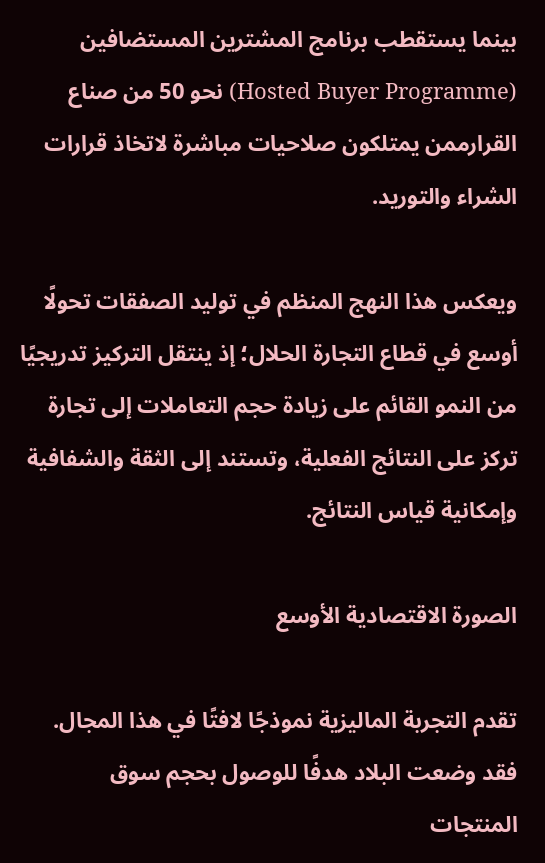بينما يستقطب برنامج المشترين المستضافين (Hosted Buyer Programme) نحو 50 من صناع القرارممن يمتلكون صلاحيات مباشرة لاتخاذ قرارات الشراء والتوريد.

ويعكس هذا النهج المنظم في توليد الصفقات تحولًا أوسع في قطاع التجارة الحلال؛ إذ ينتقل التركيز تدريجيًا من النمو القائم على زيادة حجم التعاملات إلى تجارة تركز على النتائج الفعلية، وتستند إلى الثقة والشفافية وإمكانية قياس النتائج.

الصورة الاقتصادية الأوسع

تقدم التجربة الماليزية نموذجًا لافتًا في هذا المجال. فقد وضعت البلاد هدفًا للوصول بحجم سوق المنتجات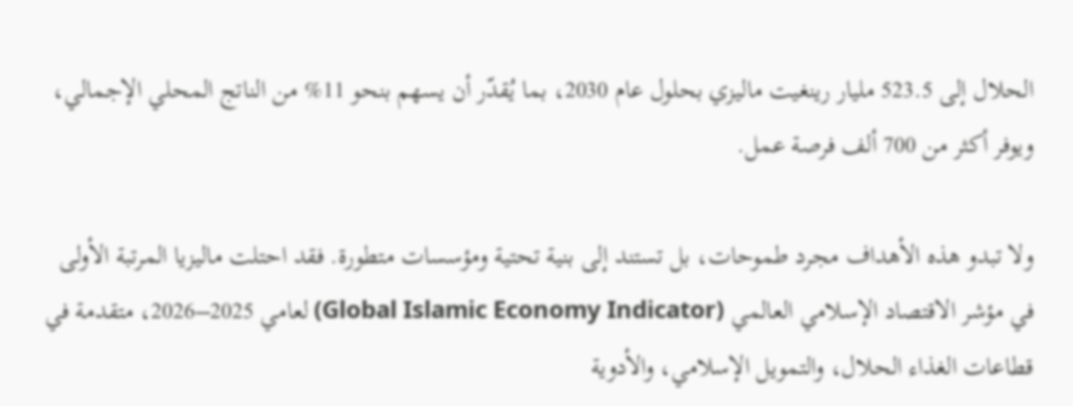الحلال إلى 523.5 مليار رينغيت ماليزي بحلول عام 2030، بما يُقدّر أن يسهم بنحو 11% من الناتج المحلي الإجمالي، ويوفر أكثر من 700 ألف فرصة عمل.

ولا تبدو هذه الأهداف مجرد طموحات، بل تستند إلى بنية تحتية ومؤسسات متطورة. فقد احتلت ماليزيا المرتبة الأولى في مؤشر الاقتصاد الإسلامي العالمي (Global Islamic Economy Indicator) لعامي 2025–2026، متقدمة في قطاعات الغذاء الحلال، والتمويل الإسلامي، والأدوية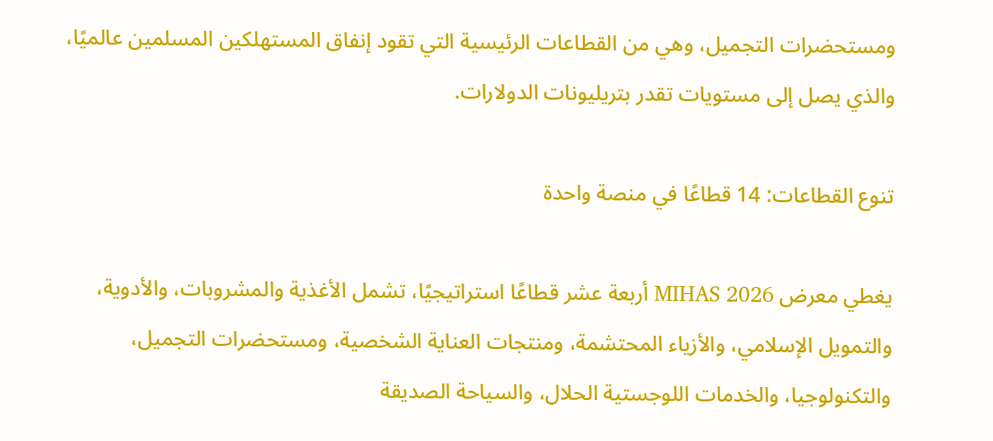ومستحضرات التجميل، وهي من القطاعات الرئيسية التي تقود إنفاق المستهلكين المسلمين عالميًا، والذي يصل إلى مستويات تقدر بتريليونات الدولارات.

تنوع القطاعات: 14 قطاعًا في منصة واحدة

يغطي معرض MIHAS 2026 أربعة عشر قطاعًا استراتيجيًا، تشمل الأغذية والمشروبات، والأدوية، والتمويل الإسلامي، والأزياء المحتشمة، ومنتجات العناية الشخصية، ومستحضرات التجميل، والتكنولوجيا، والخدمات اللوجستية الحلال، والسياحة الصديقة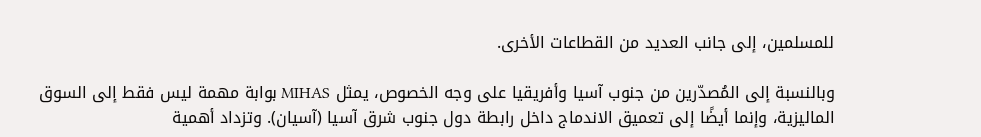للمسلمين، إلى جانب العديد من القطاعات الأخرى.

وبالنسبة إلى المُصدّرين من جنوب آسيا وأفريقيا على وجه الخصوص، يمثل MIHAS بوابة مهمة ليس فقط إلى السوق الماليزية، وإنما أيضًا إلى تعميق الاندماج داخل رابطة دول جنوب شرق آسيا (آسيان). وتزداد أهمية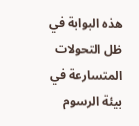هذه البوابة في ظل التحولات المتسارعة في بيئة الرسوم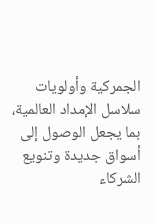الجمركية وأولويات سلاسل الإمداد العالمية، بما يجعل الوصول إلى أسواق جديدة وتنويع الشركاء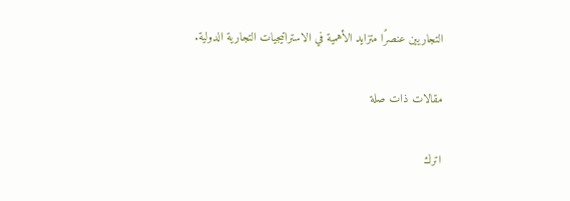التجاريين عنصرًا متزايد الأهمية في الاستراتيجيات التجارية الدولية.

مقالات ذات صلة

اترك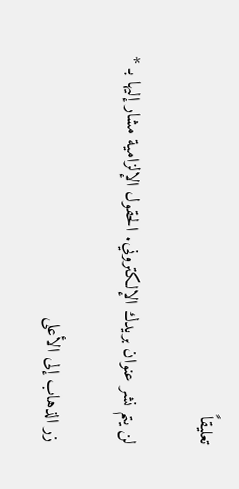تعليقاً

لن يتم نشر عنوان بريدك الإلكتروني. الحقول الإلزامية مشار إليها بـ *

زر الذهاب إلى الأعلى